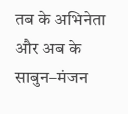तब के अभिनेता और अब के साबुन–मंजन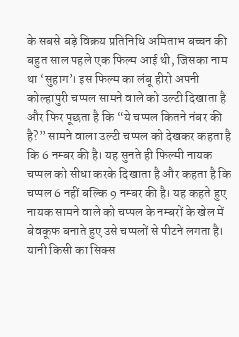के सबसे बड़े विक्रय प्रतिनिधि अमिताभ बच्चन की बहुत साल पहले एक फिल्म आई थी, जिसका नाम था ‘सुहाग’। इस फिल्म का लंबू हीरो अपनी कोल्हापुरी चप्पल सामने वाले को उल्टी दिखाता है और फिर पूछता है कि “ये चप्पल कितने नंबर की है?” सामने वाला उल्टी चप्पल को देखकर कहता है कि 6 नम्बर की है। यह सुनते ही फिल्मी नायक चप्पल को सीधा करके दिखाता है और कहता है कि चप्पल 6 नहीं बल्कि 9 नम्बर की है। यह कहते हुए नायक सामने वाले को चप्पल के नम्बरों के खेल में बेवकूफ बनाते हुए उसे चप्पलों से पीटने लगता है। यानी किसी का सिक्स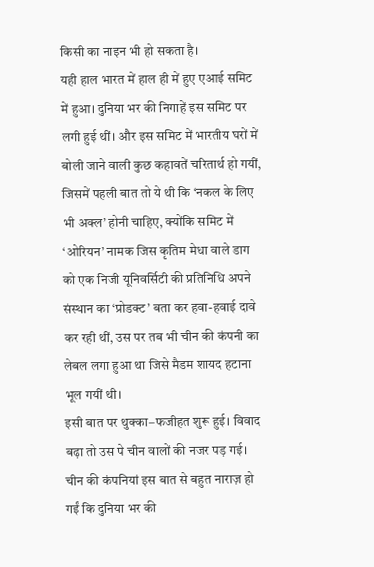किसी का नाइन भी हो सकता है।
यही हाल भारत में हाल ही में हुए एआई समिट में हुआ। दुनिया भर की निगाहें इस समिट पर लगी हुई थीं। और इस समिट में भारतीय घरों में बोली जाने वाली कुछ कहावतें चरितार्थ हो गयीं, जिसमें पहली बात तो ये थी कि ‘नकल के लिए भी अक्ल’ होनी चाहिए, क्योंकि समिट में ‘ओरियन’ नामक जिस कृतिम मेधा वाले डाग को एक निजी यूनिवर्सिटी की प्रतिनिधि अपने संस्थान का ‘प्रोडक्ट’ बता कर हवा-हवाई दावे कर रही थीं, उस पर तब भी चीन की कंपनी का लेबल लगा हुआ था जिसे मैडम शायद हटाना भूल गयीं थी।
इसी बात पर थुक्का–फजीहत शुरू हुई। विवाद बढ़ा तो उस पे चीन वालों की नजर पड़ गई। चीन की कंपनियां इस बात से बहुत नाराज़ हो गईं कि दुनिया भर की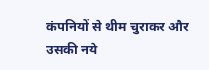कंपनियों से थीम चुराकर और उसकी नये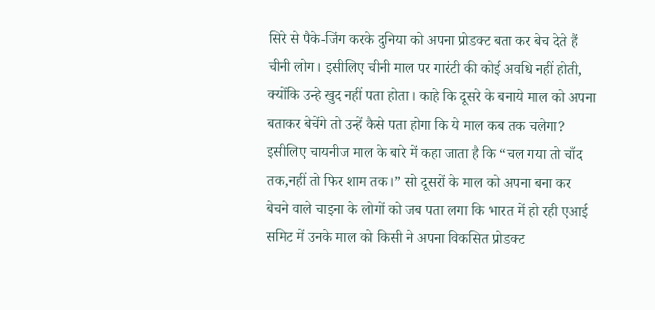सिरे से पैके-जिंग करके दुनिया को अपना प्रोडक्ट बता कर बेच देते हैं चीनी लोग। इसीलिए चीनी माल पर गारंटी की कोई अवधि नहीं होती, क्योंकि उन्हे खुद नहीं पता होता। काहे कि दूसरे के बनाये माल को अपना बताकर बेचेंगे तो उन्हें कैसे पता होगा कि ये माल कब तक चलेगा? इसीलिए चायनीज माल के बारे में कहा जाता है कि “चल गया तो चाँद तक,नहीं तो फिर शाम तक।” सो दूसरों के माल को अपना बना कर बेचने वाले चाइना के लोगों को जब पता लगा कि भारत में हो रही एआई समिट में उनके माल को किसी ने अपना विकसित प्रोडक्ट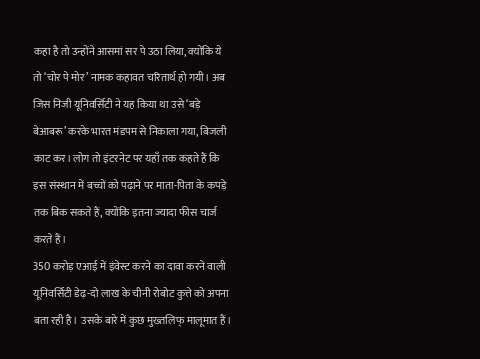कहा है तो उन्होंने आसमां सर पे उठा लिया, क्योंकि ये तो ‘चोर पे मोर’ नामक कहावत चरितार्थ हो गयी। अब जिस निजी यूनिवर्सिटी ने यह किया था उसे ‘बड़े बेआबरू’ करके भारत मंडपम से निकाला गया, बिजली काट कर। लोग तो इंटरनेट पर यहाँ तक कहते हैं कि इस संस्थान में बच्चों को पढ़ाने पर माता-पिता के कपड़े तक बिक सकते हैं, क्योंकि इतना ज्यादा फीस चार्ज करते हैं।
350 करोड़ एआई में इंवेस्ट करने का दावा करने वाली यूनिवर्सिटी डेढ़-दो लाख के चीनी रोबोट कुत्ते को अपना बता रही है। उसके बारे में कुछ मुख्तलिफ् मालूमात हैं।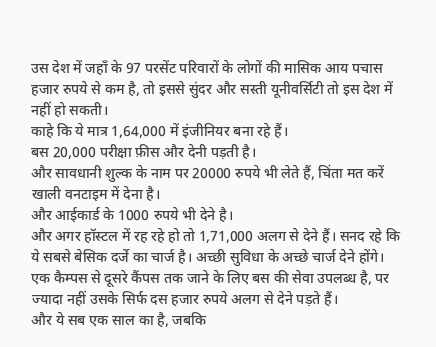उस देश में जहाँ के 97 परसेंट परिवारों के लोगों की मासिक आय पचास हजार रुपये से कम है, तो इससे सुंदर और सस्ती यूनीवर्सिटी तो इस देश में नहीं हो सकती।
काहे कि ये मात्र 1,64,000 में इंजीनियर बना रहे हैं।
बस 20,000 परीक्षा फ़ीस और देनी पड़ती है।
और सावधानी शुल्क के नाम पर 20000 रुपये भी लेते हैं, चिंता मत करें खाली वनटाइम में देना है।
और आईकार्ड के 1000 रुपये भी देने है।
और अगर हॉस्टल में रह रहे हो तो 1,71,000 अलग से देने हैं। सनद रहे कि ये सबसे बेसिक दर्जे का चार्ज है। अच्छी सुविधा के अच्छे चार्ज देने होंगे।
एक कैम्पस से दूसरे कैंपस तक जाने के लिए बस की सेवा उपलब्ध है, पर ज्यादा नहीं उसके सिर्फ दस हजार रुपये अलग से देने पड़ते हैं।
और ये सब एक साल का है, जबकि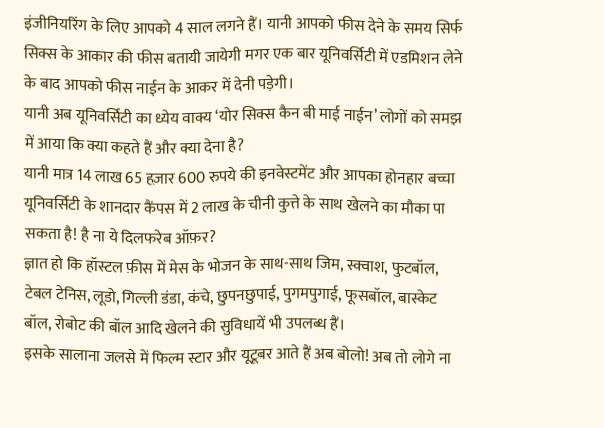इंजीनियरिंग के लिए आपको 4 साल लगने हैं। यानी आपको फीस देने के समय सिर्फ सिक्स के आकार की फीस बतायी जायेगी मगर एक बार यूनिवर्सिटी में एडमिशन लेने के बाद आपको फीस नाईन के आकर में देनी पड़ेगी।
यानी अब यूनिवर्सिटी का ध्येय वाक्य ‘योर सिक्स कैन बी माई नाईन’ लोगों को समझ में आया कि क्या कहते हैं और क्या देना है?
यानी मात्र 14 लाख 65 हज़ार 600 रुपये की इनवेस्टमेंट और आपका होनहार बच्चा यूनिवर्सिटी के शानदार कैंपस में 2 लाख के चीनी कुत्ते के साथ खेलने का मौका पा सकता है! है ना ये दिलफरेब ऑफ़र?
ज्ञात हो कि हॉस्टल फ़ीस में मेस के भोजन के साथ-साथ जिम, स्क्वाश, फुटबॉल, टेबल टेनिस, लूडो, गिल्ली डंडा, कंचे, छुपनछुपाई, पुगमपुगाई, फूसबॉल, बास्केट बॉल, रोबोट की बॉल आदि खेलने की सुविधायें भी उपलब्ध हैं।
इसके सालाना जलसे में फिल्म स्टार और यूटूबर आते हैं अब बोलो! अब तो लोगे ना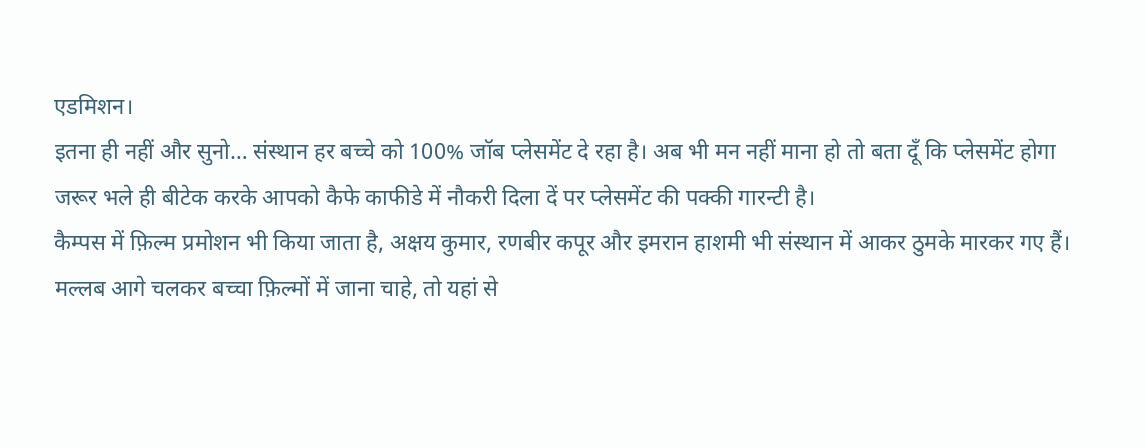एडमिशन।
इतना ही नहीं और सुनो… संस्थान हर बच्चे को 100% जॉब प्लेसमेंट दे रहा है। अब भी मन नहीं माना हो तो बता दूँ कि प्लेसमेंट होगा जरूर भले ही बीटेक करके आपको कैफे काफीडे में नौकरी दिला दें पर प्लेसमेंट की पक्की गारन्टी है।
कैम्पस में फ़िल्म प्रमोशन भी किया जाता है, अक्षय कुमार, रणबीर कपूर और इमरान हाशमी भी संस्थान में आकर ठुमके मारकर गए हैं। मल्लब आगे चलकर बच्चा फ़िल्मों में जाना चाहे, तो यहां से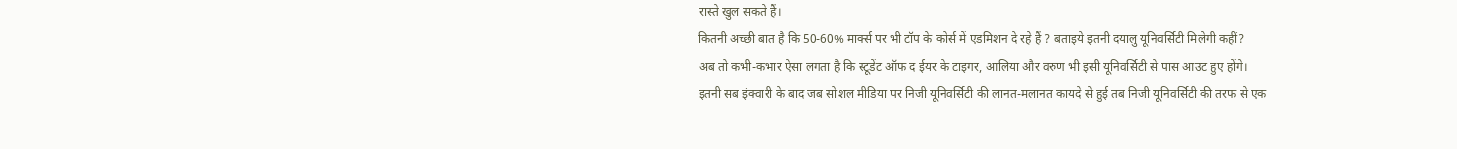रास्ते खुल सकते हैं।
कितनी अच्छी बात है कि 50-60% मार्क्स पर भी टॉप के कोर्स में एडमिशन दे रहे हैं ? बताइये इतनी दयालु यूनिवर्सिटी मिलेगी कहीं?
अब तो कभी-कभार ऐसा लगता है कि स्टूडेंट ऑफ द ईयर के टाइगर, आलिया और वरुण भी इसी यूनिवर्सिटी से पास आउट हुए होंगे।
इतनी सब इंक्वारी के बाद जब सोशल मीडिया पर निजी यूनिवर्सिटी की लानत-मलानत कायदे से हुई तब निजी यूनिवर्सिटी की तरफ से एक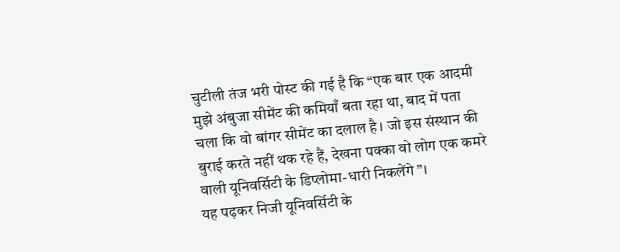चुटीली तंज भरी पोस्ट की गई है कि “एक बार एक आदमी मुझे अंबुजा सीमेंट की कमियाँ बता रहा था, बाद में पता चला कि वो बांगर सीमेंट का दलाल है। जो इस संस्थान की बुराई करते नहीं थक रहे हैं, देखना पक्का वो लोग एक कमरे वाली यूनिवर्सिटी के डिप्लोमा-धारी निकलेंगे”।
यह पढ़कर निजी यूनिवर्सिटी के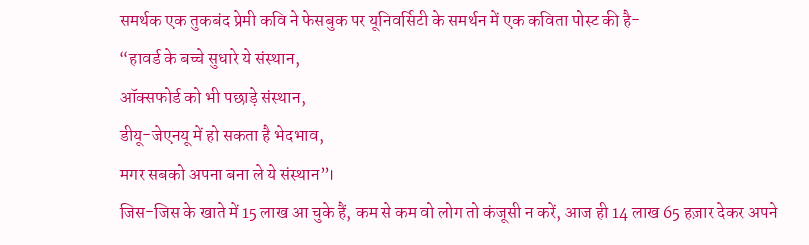समर्थक एक तुकबंद प्रेमी कवि ने फेसबुक पर यूनिवर्सिटी के समर्थन में एक कविता पोस्ट की है-
“हावर्ड के बच्चे सुधारे ये संस्थान,
ऑक्सफोर्ड को भी पछाड़े संस्थान,
डीयू-जेएनयू में हो सकता है भेदभाव,
मगर सबको अपना बना ले ये संस्थान”।
जिस-जिस के खाते में 15 लाख आ चुके हैं, कम से कम वो लोग तो कंजूसी न करें, आज ही 14 लाख 65 हज़ार देकर अपने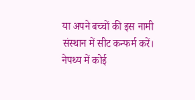या अपने बच्चों की इस नामी संस्थान में सीट कन्फर्म करें।
नेपथ्य में कोई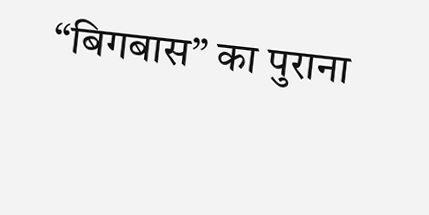“बिगबास” का पुराना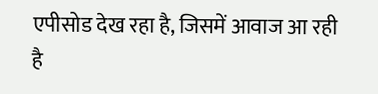एपीसोड देख रहा है, जिसमें आवाज आ रही है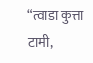“त्वाडा कुत्ता टामी,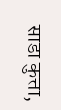साडा कुत्ता,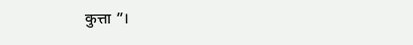कुत्ता ”।